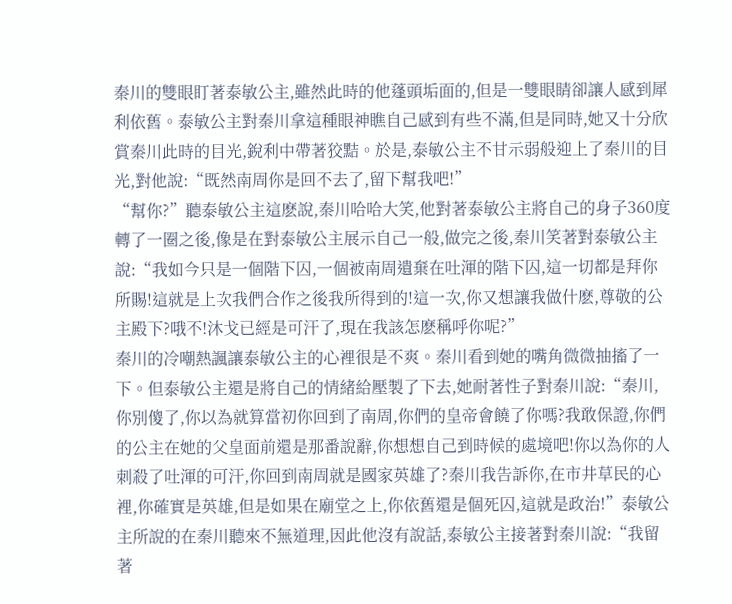秦川的雙眼盯著泰敏公主,雖然此時的他蓬頭垢面的,但是一雙眼睛卻讓人感到犀利依舊。泰敏公主對秦川拿這種眼神瞧自己感到有些不滿,但是同時,她又十分欣賞秦川此時的目光,銳利中帶著狡黠。於是,泰敏公主不甘示弱般迎上了秦川的目光,對他說:“既然南周你是回不去了,留下幫我吧!”
“幫你?”聽泰敏公主這麽說,秦川哈哈大笑,他對著泰敏公主將自己的身子360度轉了一圈之後,像是在對泰敏公主展示自己一般,做完之後,秦川笑著對泰敏公主說:“我如今只是一個階下囚,一個被南周遺棄在吐渾的階下囚,這一切都是拜你所賜!這就是上次我們合作之後我所得到的!這一次,你又想讓我做什麽,尊敬的公主殿下?哦不!沐戈已經是可汗了,現在我該怎麽稱呼你呢?”
秦川的冷嘲熱諷讓泰敏公主的心裡很是不爽。秦川看到她的嘴角微微抽搐了一下。但泰敏公主還是將自己的情緒給壓製了下去,她耐著性子對秦川說:“秦川,你別傻了,你以為就算當初你回到了南周,你們的皇帝會饒了你嗎?我敢保證,你們的公主在她的父皇面前還是那番說辭,你想想自己到時候的處境吧!你以為你的人刺殺了吐渾的可汗,你回到南周就是國家英雄了?秦川我告訴你,在市井草民的心裡,你確實是英雄,但是如果在廟堂之上,你依舊還是個死囚,這就是政治!”泰敏公主所說的在秦川聽來不無道理,因此他沒有說話,泰敏公主接著對秦川說:“我留著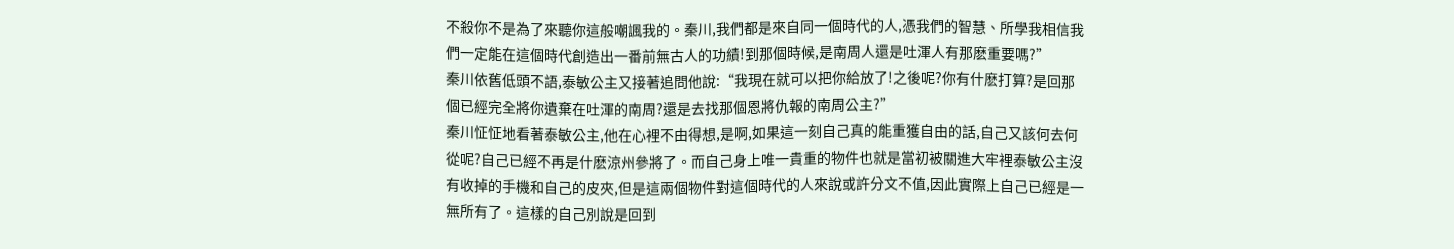不殺你不是為了來聽你這般嘲諷我的。秦川,我們都是來自同一個時代的人,憑我們的智慧、所學我相信我們一定能在這個時代創造出一番前無古人的功績!到那個時候,是南周人還是吐渾人有那麽重要嗎?”
秦川依舊低頭不語,泰敏公主又接著追問他說:“我現在就可以把你給放了!之後呢?你有什麽打算?是回那個已經完全將你遺棄在吐渾的南周?還是去找那個恩將仇報的南周公主?”
秦川怔怔地看著泰敏公主,他在心裡不由得想,是啊,如果這一刻自己真的能重獲自由的話,自己又該何去何從呢?自己已經不再是什麽涼州參將了。而自己身上唯一貴重的物件也就是當初被關進大牢裡泰敏公主沒有收掉的手機和自己的皮夾,但是這兩個物件對這個時代的人來說或許分文不值,因此實際上自己已經是一無所有了。這樣的自己別說是回到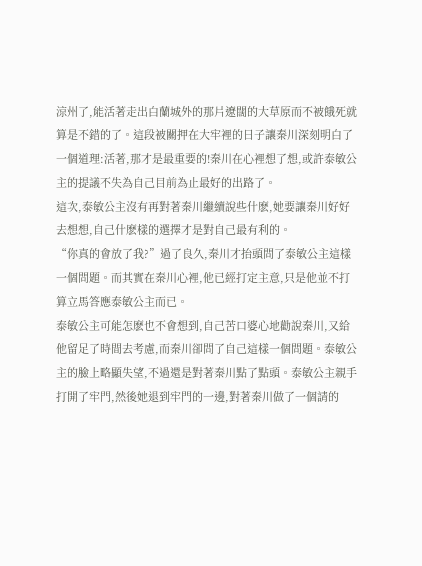涼州了,能活著走出白蘭城外的那片遼闊的大草原而不被餓死就算是不錯的了。這段被關押在大牢裡的日子讓秦川深刻明白了一個道理:活著,那才是最重要的!秦川在心裡想了想,或許泰敏公主的提議不失為自己目前為止最好的出路了。
這次,泰敏公主沒有再對著秦川繼續說些什麽,她要讓秦川好好去想想,自己什麽樣的選擇才是對自己最有利的。
“你真的會放了我?”過了良久,秦川才抬頭問了泰敏公主這樣一個問題。而其實在秦川心裡,他已經打定主意,只是他並不打算立馬答應泰敏公主而已。
泰敏公主可能怎麽也不會想到,自己苦口婆心地勸說秦川,又給他留足了時間去考慮,而秦川卻問了自己這樣一個問題。泰敏公主的臉上略顯失望,不過還是對著秦川點了點頭。泰敏公主親手打開了牢門,然後她退到牢門的一邊,對著秦川做了一個請的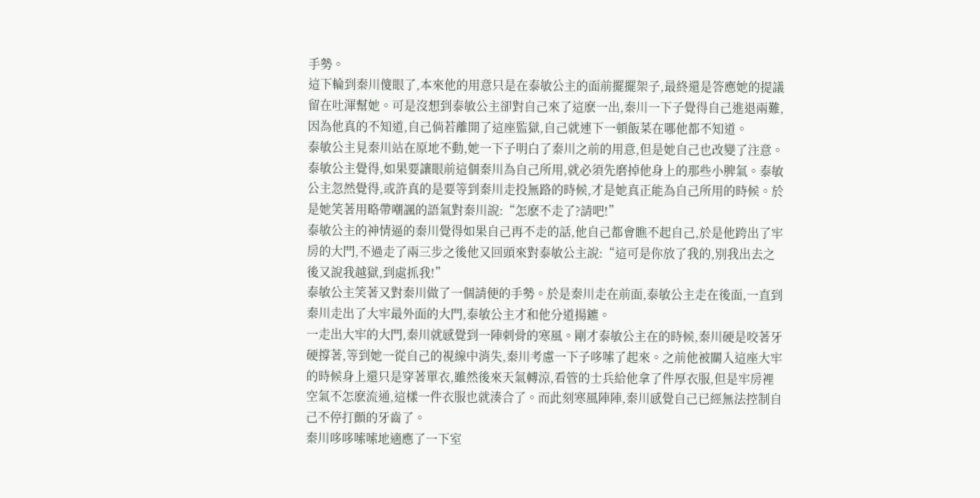手勢。
這下輪到秦川傻眼了,本來他的用意只是在泰敏公主的面前擺擺架子,最終還是答應她的提議留在吐渾幫她。可是沒想到泰敏公主卻對自己來了這麽一出,秦川一下子覺得自己進退兩難,因為他真的不知道,自己倘若離開了這座監獄,自己就連下一頓飯菜在哪他都不知道。
泰敏公主見秦川站在原地不動,她一下子明白了秦川之前的用意,但是她自己也改變了注意。泰敏公主覺得,如果要讓眼前這個秦川為自己所用,就必須先磨掉他身上的那些小脾氣。泰敏公主忽然覺得,或許真的是要等到秦川走投無路的時候,才是她真正能為自己所用的時候。於是她笑著用略帶嘲諷的語氣對秦川說:“怎麽不走了?請吧!”
泰敏公主的神情逼的秦川覺得如果自己再不走的話,他自己都會瞧不起自己,於是他跨出了牢房的大門,不過走了兩三步之後他又回頭來對泰敏公主說:“這可是你放了我的,別我出去之後又說我越獄,到處抓我!”
泰敏公主笑著又對秦川做了一個請便的手勢。於是秦川走在前面,泰敏公主走在後面,一直到秦川走出了大牢最外面的大門,泰敏公主才和他分道揚鑣。
一走出大牢的大門,秦川就感覺到一陣刺骨的寒風。剛才泰敏公主在的時候,秦川硬是咬著牙硬撐著,等到她一從自己的視線中消失,秦川考慮一下子哆嗦了起來。之前他被關入這座大牢的時候身上還只是穿著單衣,雖然後來天氣轉涼,看管的士兵給他拿了件厚衣服,但是牢房裡空氣不怎麽流通,這樣一件衣服也就湊合了。而此刻寒風陣陣,秦川感覺自己已經無法控制自己不停打顫的牙齒了。
秦川哆哆嗦嗦地適應了一下室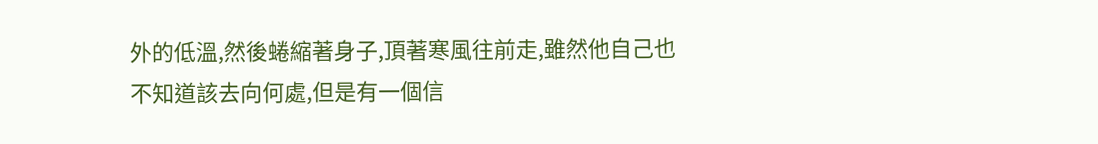外的低溫,然後蜷縮著身子,頂著寒風往前走,雖然他自己也不知道該去向何處,但是有一個信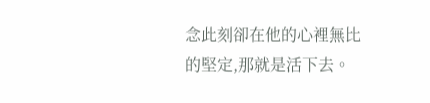念此刻卻在他的心裡無比的堅定,那就是活下去。